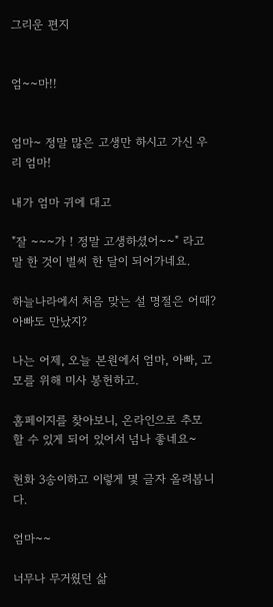그리운 편지


엄~~마!!


엄마~ 정말 많은 고생만 하시고 가신 우리 엄마!

내가 엄마 귀에 대고

"잘 ~~~가 ! 정말 고생하셨어~~" 라고 말 한 것이 벌써 한 달이 되어가네요.

하늘나라에서 처음 맞는 설 명절은 어때? 아빠도 만났지?

나는 어제, 오늘 본원에서 엄마, 아빠, 고모를 위해 미사 봉헌하고.

홈페이지를 찾아보니, 온라인으로 추모 할 수 있게 되어 있어서 넘나 좋네요~

헌화 3송이하고 이렇게 몇 글자 올려봅니다.

엄마~~

너무나 무거웠던 삶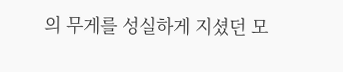의 무게를 성실하게 지셨던 모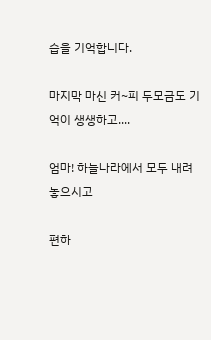습을 기억합니다.

마지막 마신 커~피 두모금도 기억이 생생하고....

엄마! 하늘나라에서 모두 내려놓으시고

편하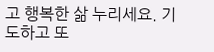고 행복한 삶 누리세요. 기도하고 또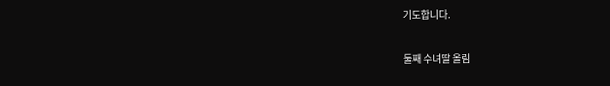기도합니다.

둘째 수녀딸 올림